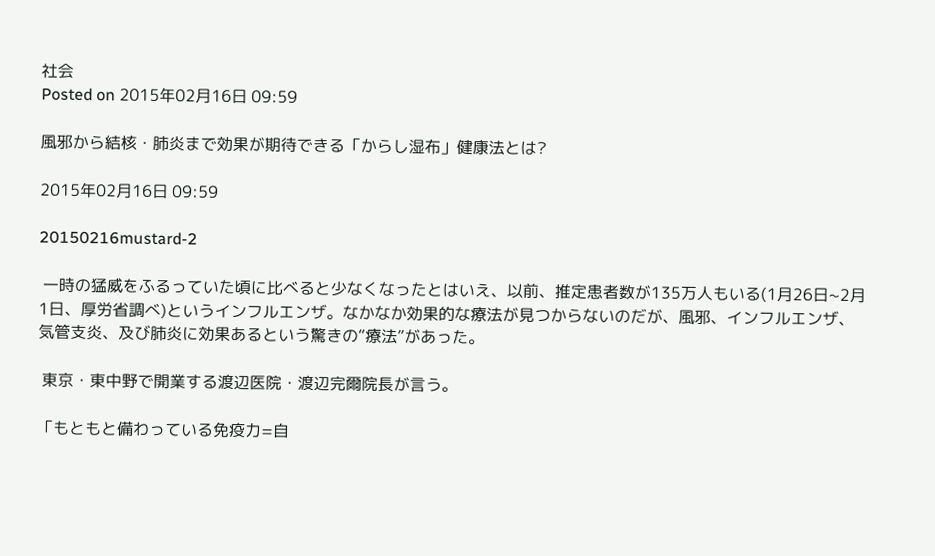社会
Posted on 2015年02月16日 09:59

風邪から結核・肺炎まで効果が期待できる「からし湿布」健康法とは?

2015年02月16日 09:59

20150216mustard-2

 一時の猛威をふるっていた頃に比べると少なくなったとはいえ、以前、推定患者数が135万人もいる(1月26日~2月1日、厚労省調べ)というインフルエンザ。なかなか効果的な療法が見つからないのだが、風邪、インフルエンザ、気管支炎、及び肺炎に効果あるという驚きの“療法”があった。

 東京・東中野で開業する渡辺医院・渡辺完爾院長が言う。

「もともと備わっている免疫力=自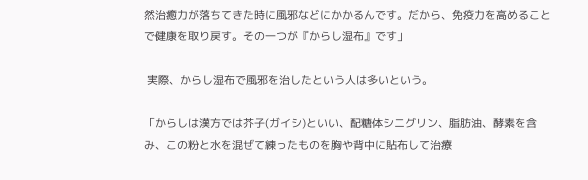然治癒力が落ちてきた時に風邪などにかかるんです。だから、免疫力を高めることで健康を取り戻す。その一つが『からし湿布』です」

 実際、からし湿布で風邪を治したという人は多いという。

「からしは漢方では芥子(ガイシ)といい、配糖体シニグリン、脂肪油、酵素を含み、この粉と水を混ぜて練ったものを胸や背中に貼布して治療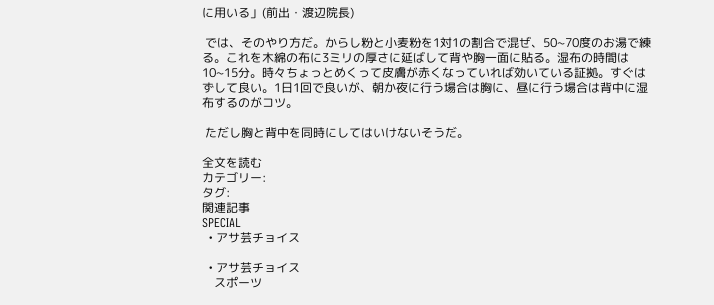に用いる」(前出・渡辺院長)

 では、そのやり方だ。からし粉と小麦粉を1対1の割合で混ぜ、50~70度のお湯で練る。これを木綿の布に3ミリの厚さに延ばして背や胸一面に貼る。湿布の時間は10~15分。時々ちょっとめくって皮膚が赤くなっていれば効いている証拠。すぐはずして良い。1日1回で良いが、朝か夜に行う場合は胸に、昼に行う場合は背中に湿布するのがコツ。

 ただし胸と背中を同時にしてはいけないそうだ。

全文を読む
カテゴリー:
タグ:
関連記事
SPECIAL
  • アサ芸チョイス

  • アサ芸チョイス
    スポーツ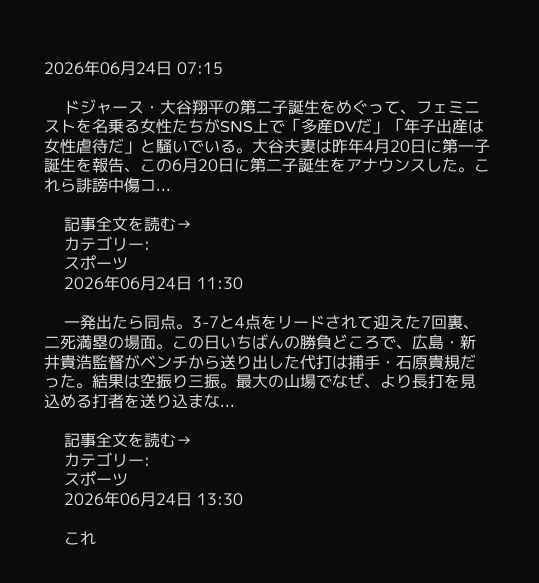2026年06月24日 07:15

    ドジャース・大谷翔平の第二子誕生をめぐって、フェミニストを名乗る女性たちがSNS上で「多産DVだ」「年子出産は女性虐待だ」と騒いでいる。大谷夫妻は昨年4月20日に第一子誕生を報告、この6月20日に第二子誕生をアナウンスした。これら誹謗中傷コ...

    記事全文を読む→
    カテゴリー:
    スポーツ
    2026年06月24日 11:30

    一発出たら同点。3-7と4点をリードされて迎えた7回裏、二死満塁の場面。この日いちばんの勝負どころで、広島・新井貴浩監督がベンチから送り出した代打は捕手・石原貴規だった。結果は空振り三振。最大の山場でなぜ、より長打を見込める打者を送り込まな...

    記事全文を読む→
    カテゴリー:
    スポーツ
    2026年06月24日 13:30

    これ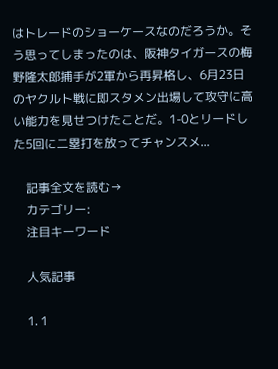はトレードのショーケースなのだろうか。そう思ってしまったのは、阪神タイガースの梅野隆太郎捕手が2軍から再昇格し、6月23日のヤクルト戦に即スタメン出場して攻守に高い能力を見せつけたことだ。1-0とリードした5回に二塁打を放ってチャンスメ...

    記事全文を読む→
    カテゴリー:
    注目キーワード

    人気記事

    1. 1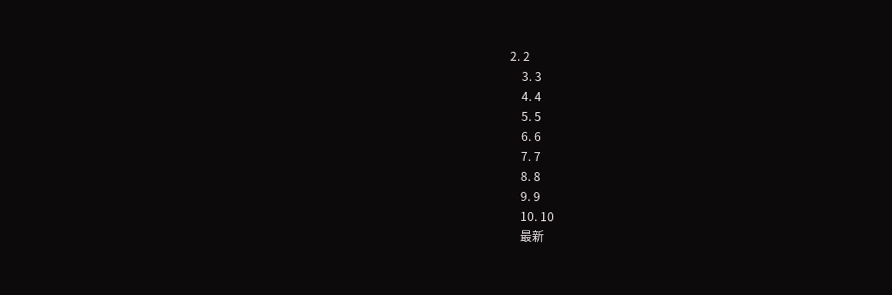2. 2
    3. 3
    4. 4
    5. 5
    6. 6
    7. 7
    8. 8
    9. 9
    10. 10
    最新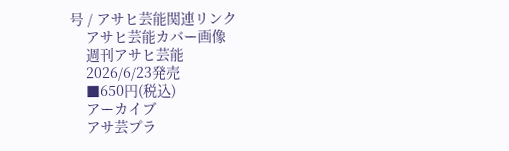号 / アサヒ芸能関連リンク
    アサヒ芸能カバー画像
    週刊アサヒ芸能
    2026/6/23発売
    ■650円(税込)
    アーカイブ
    アサ芸プラ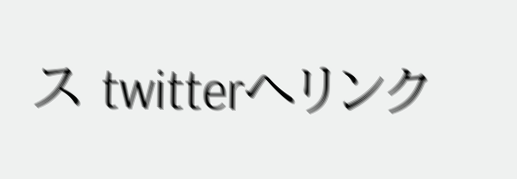ス twitterへリンク